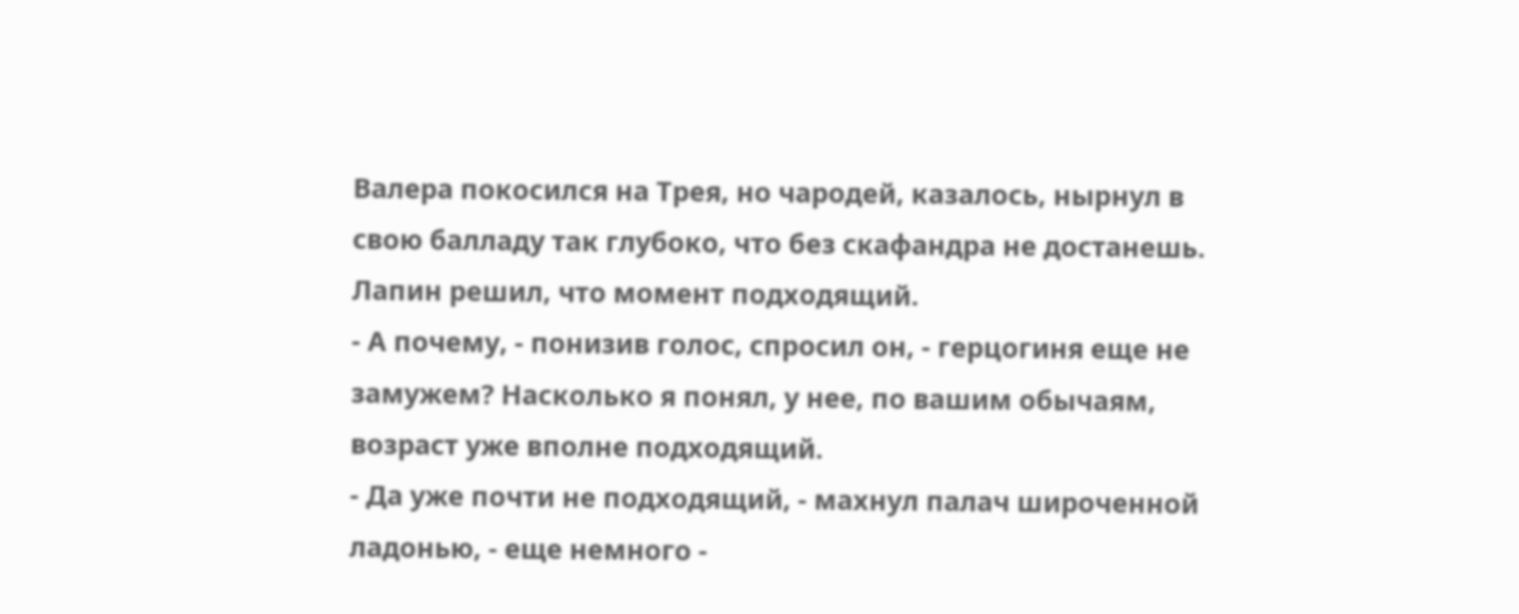Валера покосился на Трея, но чародей, казалось, нырнул в свою балладу так глубоко, что без скафандра не достанешь. Лапин решил, что момент подходящий.
- А почему, - понизив голос, спросил он, - герцогиня еще не замужем? Насколько я понял, у нее, по вашим обычаям, возраст уже вполне подходящий.
- Да уже почти не подходящий, - махнул палач широченной ладонью, - еще немного -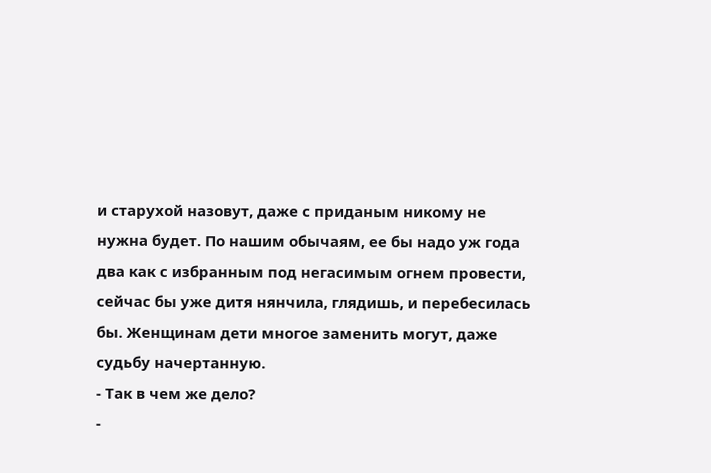и старухой назовут, даже с приданым никому не нужна будет. По нашим обычаям, ее бы надо уж года два как с избранным под негасимым огнем провести, сейчас бы уже дитя нянчила, глядишь, и перебесилась бы. Женщинам дети многое заменить могут, даже судьбу начертанную.
- Так в чем же дело?
-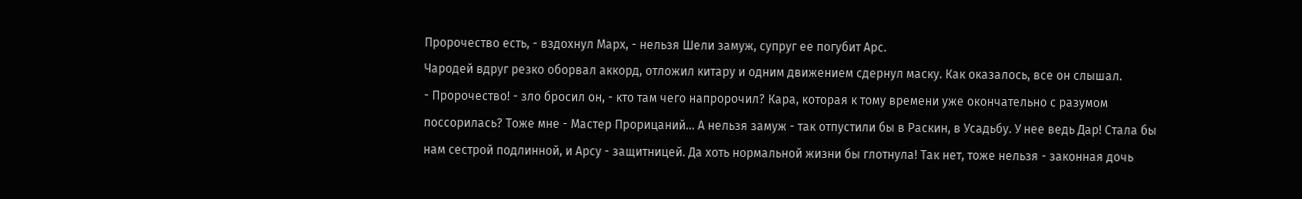Пророчество есть, - вздохнул Марх, - нельзя Шели замуж, супруг ее погубит Арс.
Чародей вдруг резко оборвал аккорд, отложил китару и одним движением сдернул маску. Как оказалось, все он слышал.
- Пророчество! - зло бросил он, - кто там чего напророчил? Кара, которая к тому времени уже окончательно с разумом поссорилась? Тоже мне - Мастер Прорицаний... А нельзя замуж - так отпустили бы в Раскин, в Усадьбу. У нее ведь Дар! Стала бы нам сестрой подлинной, и Арсу - защитницей. Да хоть нормальной жизни бы глотнула! Так нет, тоже нельзя - законная дочь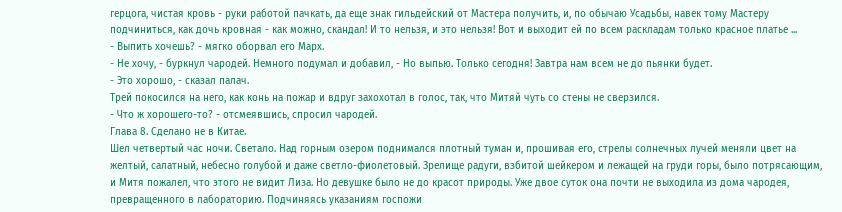герцога, чистая кровь - руки работой пачкать, да еще знак гильдейский от Мастера получить, и, по обычаю Усадьбы, навек тому Мастеру подчиниться, как дочь кровная - как можно, скандал! И то нельзя, и это нельзя! Вот и выходит ей по всем раскладам только красное платье ...
- Выпить хочешь? - мягко оборвал его Марх.
- Не хочу, - буркнул чародей. Немного подумал и добавил, - Но выпью. Только сегодня! Завтра нам всем не до пьянки будет.
- Это хорошо, - сказал палач.
Трей покосился на него, как конь на пожар и вдруг захохотал в голос, так, что Митяй чуть со стены не сверзился.
- Что ж хорошего-то? - отсмеявшись, спросил чародей.
Глава 8. Сделано не в Китае.
Шел четвертый час ночи. Светало. Над горным озером поднимался плотный туман и, прошивая его, стрелы солнечных лучей меняли цвет на желтый, салатный, небесно голубой и даже светло-фиолетовый. Зрелище радуги, взбитой шейкером и лежащей на груди горы, было потрясающим, и Митя пожалел, что этого не видит Лиза. Но девушке было не до красот природы. Уже двое суток она почти не выходила из дома чародея, превращенного в лабораторию. Подчиняясь указаниям госпожи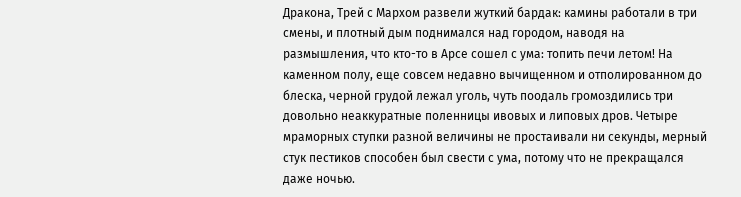Дракона, Трей с Мархом развели жуткий бардак: камины работали в три смены, и плотный дым поднимался над городом, наводя на размышления, что кто-то в Арсе сошел с ума: топить печи летом! На каменном полу, еще совсем недавно вычищенном и отполированном до блеска, черной грудой лежал уголь, чуть поодаль громоздились три довольно неаккуратные поленницы ивовых и липовых дров. Четыре мраморных ступки разной величины не простаивали ни секунды, мерный стук пестиков способен был свести с ума, потому что не прекращался даже ночью.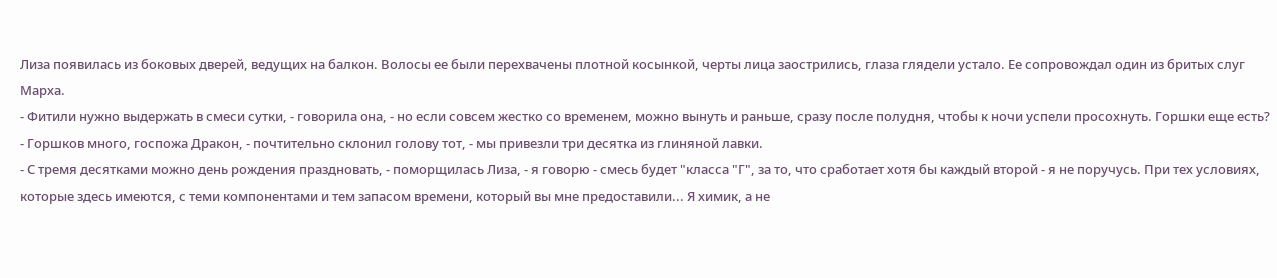Лиза появилась из боковых дверей, ведущих на балкон. Волосы ее были перехвачены плотной косынкой, черты лица заострились, глаза глядели устало. Ее сопровождал один из бритых слуг Марха.
- Фитили нужно выдержать в смеси сутки, - говорила она, - но если совсем жестко со временем, можно вынуть и раньше, сразу после полудня, чтобы к ночи успели просохнуть. Горшки еще есть?
- Горшков много, госпожа Дракон, - почтительно склонил голову тот, - мы привезли три десятка из глиняной лавки.
- С тремя десятками можно день рождения праздновать, - поморщилась Лиза, - я говорю - смесь будет "класса "Г", за то, что сработает хотя бы каждый второй - я не поручусь. При тех условиях, которые здесь имеются, с теми компонентами и тем запасом времени, который вы мне предоставили... Я химик, а не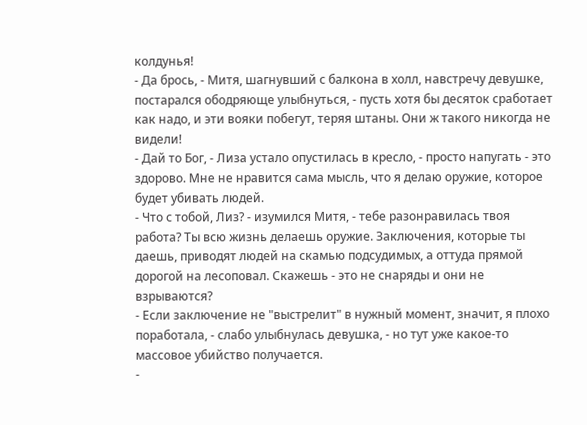колдунья!
- Да брось, - Митя, шагнувший с балкона в холл, навстречу девушке, постарался ободряюще улыбнуться, - пусть хотя бы десяток сработает как надо, и эти вояки побегут, теряя штаны. Они ж такого никогда не видели!
- Дай то Бог, - Лиза устало опустилась в кресло, - просто напугать - это здорово. Мне не нравится сама мысль, что я делаю оружие, которое будет убивать людей.
- Что с тобой, Лиз? - изумился Митя, - тебе разонравилась твоя работа? Ты всю жизнь делаешь оружие. Заключения, которые ты даешь, приводят людей на скамью подсудимых, а оттуда прямой дорогой на лесоповал. Скажешь - это не снаряды и они не взрываются?
- Если заключение не "выстрелит" в нужный момент, значит, я плохо поработала, - слабо улыбнулась девушка, - но тут уже какое-то массовое убийство получается.
-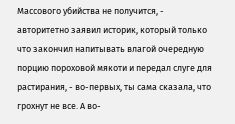Массового убийства не получится, - авторитетно заявил историк, который только что закончил напитывать влагой очередную порцию пороховой мякоти и передал слуге для растирания, - во-первых, ты сама сказала, что грохнут не все. А во-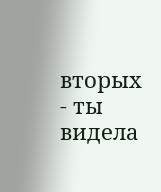вторых - ты видела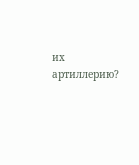их артиллерию?